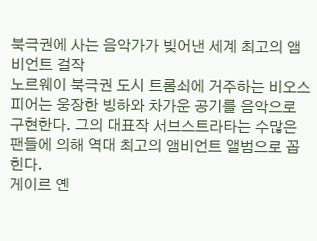북극권에 사는 음악가가 빚어낸 세계 최고의 앰비언트 걸작
노르웨이 북극권 도시 트롬쇠에 거주하는 비오스피어는 웅장한 빙하와 차가운 공기를 음악으로 구현한다. 그의 대표작 서브스트라타는 수많은 팬들에 의해 역대 최고의 앰비언트 앨범으로 꼽힌다.
게이르 옌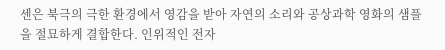센은 북극의 극한 환경에서 영감을 받아 자연의 소리와 공상과학 영화의 샘플을 절묘하게 결합한다. 인위적인 전자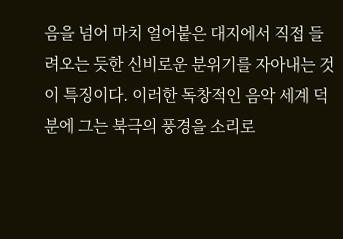음을 넘어 마치 얼어붙은 대지에서 직접 들려오는 듯한 신비로운 분위기를 자아내는 것이 특징이다. 이러한 독창적인 음악 세계 덕분에 그는 북극의 풍경을 소리로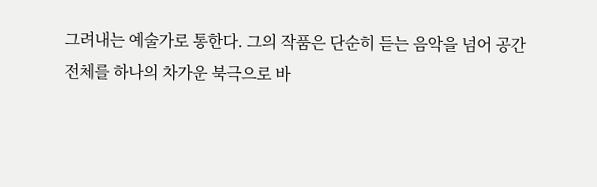그려내는 예술가로 통한다. 그의 작품은 단순히 듣는 음악을 넘어 공간 전체를 하나의 차가운 북극으로 바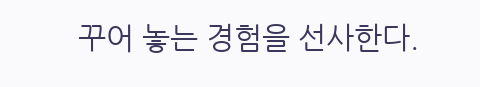꾸어 놓는 경험을 선사한다.